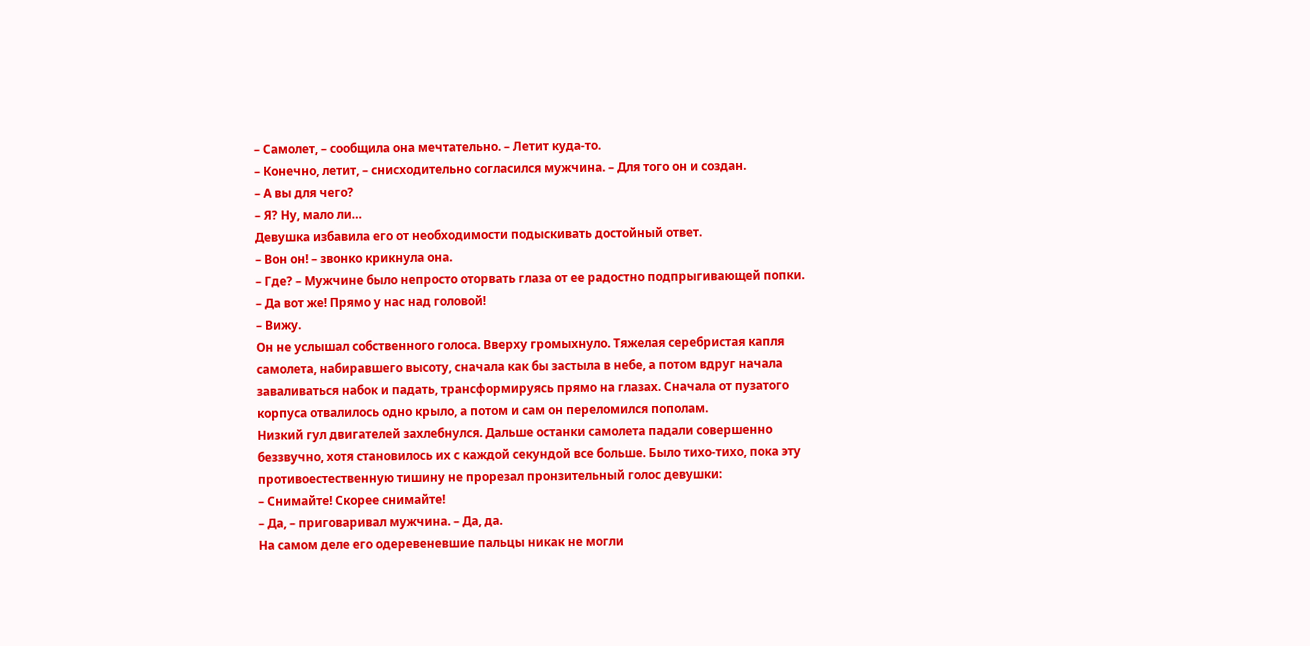– Самолет, – сообщила она мечтательно. – Летит куда-то.
– Конечно, летит, – снисходительно согласился мужчина. – Для того он и создан.
– А вы для чего?
– Я? Ну, мало ли…
Девушка избавила его от необходимости подыскивать достойный ответ.
– Вон он! – звонко крикнула она.
– Где? – Мужчине было непросто оторвать глаза от ее радостно подпрыгивающей попки.
– Да вот же! Прямо у нас над головой!
– Вижу.
Он не услышал собственного голоса. Вверху громыхнуло. Тяжелая серебристая капля самолета, набиравшего высоту, сначала как бы застыла в небе, а потом вдруг начала заваливаться набок и падать, трансформируясь прямо на глазах. Сначала от пузатого корпуса отвалилось одно крыло, а потом и сам он переломился пополам.
Низкий гул двигателей захлебнулся. Дальше останки самолета падали совершенно беззвучно, хотя становилось их с каждой секундой все больше. Было тихо-тихо, пока эту противоестественную тишину не прорезал пронзительный голос девушки:
– Снимайте! Скорее снимайте!
– Да, – приговаривал мужчина. – Да, да.
На самом деле его одеревеневшие пальцы никак не могли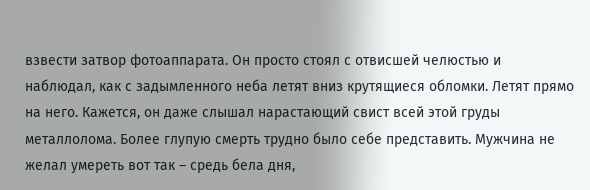взвести затвор фотоаппарата. Он просто стоял с отвисшей челюстью и наблюдал, как с задымленного неба летят вниз крутящиеся обломки. Летят прямо на него. Кажется, он даже слышал нарастающий свист всей этой груды металлолома. Более глупую смерть трудно было себе представить. Мужчина не желал умереть вот так – средь бела дня,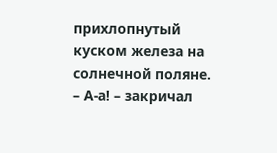прихлопнутый куском железа на солнечной поляне.
– А-а! – закричал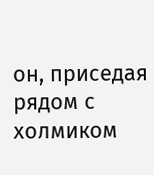он, приседая рядом с холмиком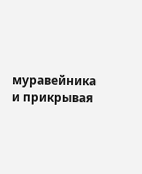муравейника и прикрывая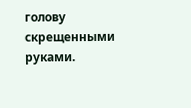голову скрещенными руками.